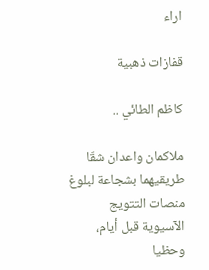اراء

قفازات ذهبية

كاظم الطائي ..

ملاكمان واعدان شقّا طريقيهما بشجاعة لبلوغ منصات التتويج الآسيوية قبل أيام، وحظيا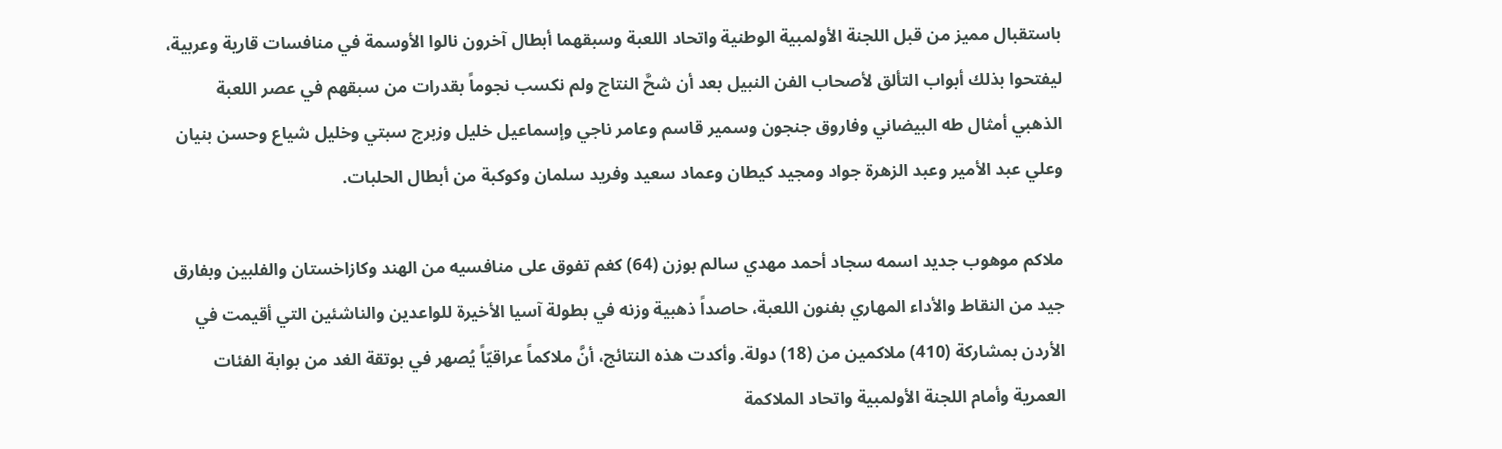باستقبال مميز من قبل اللجنة الأولمبية الوطنية واتحاد اللعبة وسبقهما أبطال آخرون نالوا الأوسمة في منافسات قارية وعربية، ليفتحوا بذلك أبواب التألق لأصحاب الفن النبيل بعد أن شحَّ النتاج ولم نكسب نجوماً بقدرات من سبقهم في عصر اللعبة الذهبي أمثال طه البيضاني وفاروق جنجون وسمير قاسم وعامر ناجي وإسماعيل خليل وزبرج سبتي وخليل شياع وحسن بنيان وعلي عبد الأمير وعبد الزهرة جواد ومجيد كيطان وعماد سعيد وفريد سلمان وكوكبة من أبطال الحلبات.

ملاكم موهوب جديد اسمه سجاد أحمد مهدي سالم بوزن (64) كغم تفوق على منافسيه من الهند وكازاخستان والفلبين وبفارق جيد من النقاط والأداء المهاري بفنون اللعبة، حاصداً ذهبية وزنه في بطولة آسيا الأخيرة للواعدين والناشئين التي أقيمت في الأردن بمشاركة (410) ملاكمين من (18) دولة. وأكدت هذه النتائج، أنَّ ملاكماً عراقيّاً يُصهر في بوتقة الغد من بوابة الفئات العمرية وأمام اللجنة الأولمبية واتحاد الملاكمة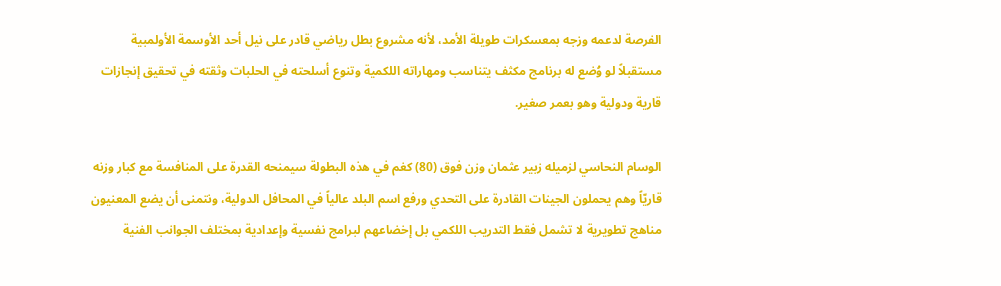الفرصة لدعمه وزجه بمعسكرات طويلة الأمد، لأنه مشروع بطل رياضي قادر على نيل أحد الأوسمة الأولمبية مستقبلاً لو وُضع له برنامج مكثف يتناسب ومهاراته اللكمية وتنوع أسلحته في الحلبات وثقته في تحقيق إنجازات قارية ودولية وهو بعمر صغير.

الوسام النحاسي لزميله زبير عثمان وزن فوق (80) كغم في هذه البطولة سيمنحه القدرة على المنافسة مع كبار وزنه قاريّاً وهم يحملون الجينات القادرة على التحدي ورفع اسم البلد عالياً في المحافل الدولية، ونتمنى أن يضع المعنيون مناهج تطويرية لا تشمل فقط التدريب اللكمي بل إخضاعهم لبرامج نفسية وإعدادية بمختلف الجوانب الفنية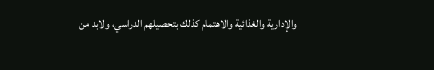والإدارية والغذائية والاهتمام كذلك بتحصيلهم الدراسي، ولابد من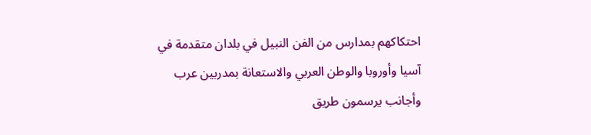احتكاكهم بمدارس من الفن النبيل في بلدان متقدمة في آسيا وأوروبا والوطن العربي والاستعانة بمدربين عرب وأجانب يرسمون طريق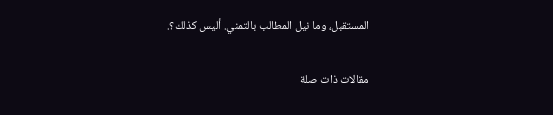المستقبل، وما نيل المطالب بالتمني. أليس كذلك؟.

مقالات ذات صلة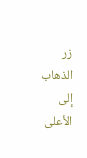زر الذهاب إلى الأعلى